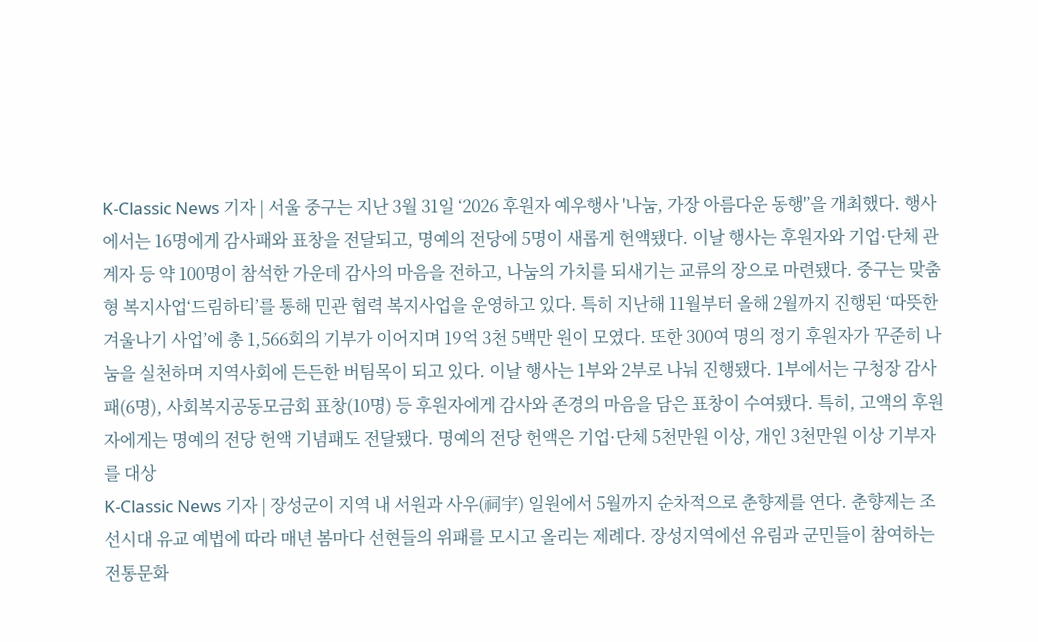K-Classic News 기자 | 서울 중구는 지난 3월 31일 ‘2026 후원자 예우행사 '나눔, 가장 아름다운 동행'’을 개최했다. 행사에서는 16명에게 감사패와 표창을 전달되고, 명예의 전당에 5명이 새롭게 헌액됐다. 이날 행사는 후원자와 기업·단체 관계자 등 약 100명이 참석한 가운데 감사의 마음을 전하고, 나눔의 가치를 되새기는 교류의 장으로 마련됐다. 중구는 맞춤형 복지사업‘드림하티’를 통해 민관 협력 복지사업을 운영하고 있다. 특히 지난해 11월부터 올해 2월까지 진행된 ‘따뜻한 겨울나기 사업’에 총 1,566회의 기부가 이어지며 19억 3천 5백만 원이 모였다. 또한 300여 명의 정기 후원자가 꾸준히 나눔을 실천하며 지역사회에 든든한 버팀목이 되고 있다. 이날 행사는 1부와 2부로 나눠 진행됐다. 1부에서는 구청장 감사패(6명), 사회복지공동모금회 표창(10명) 등 후원자에게 감사와 존경의 마음을 담은 표창이 수여됐다. 특히, 고액의 후원자에게는 명예의 전당 헌액 기념패도 전달됐다. 명예의 전당 헌액은 기업·단체 5천만원 이상, 개인 3천만원 이상 기부자를 대상
K-Classic News 기자 | 장성군이 지역 내 서원과 사우(祠宇) 일원에서 5월까지 순차적으로 춘향제를 연다. 춘향제는 조선시대 유교 예법에 따라 매년 봄마다 선현들의 위패를 모시고 올리는 제례다. 장성지역에선 유림과 군민들이 참여하는 전통문화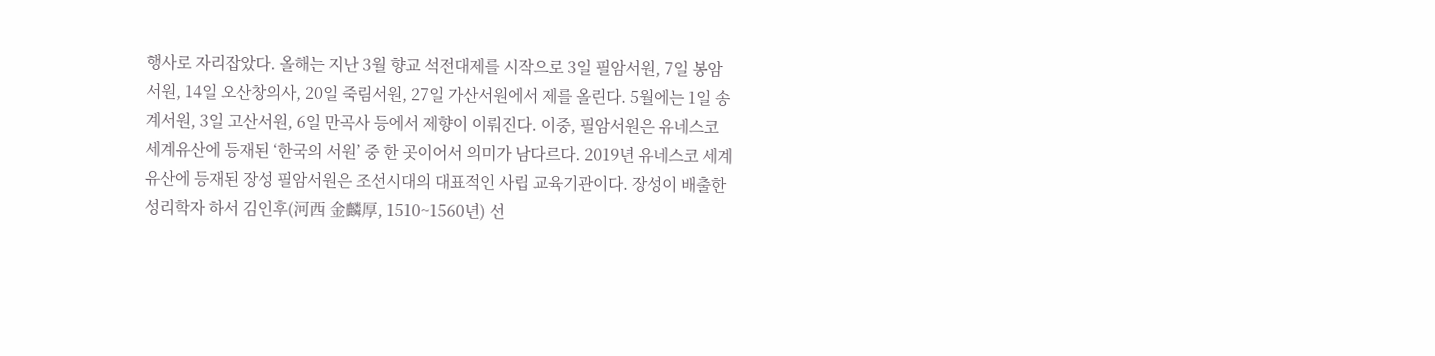행사로 자리잡았다. 올해는 지난 3월 향교 석전대제를 시작으로 3일 필암서원, 7일 봉암서원, 14일 오산창의사, 20일 죽림서원, 27일 가산서원에서 제를 올린다. 5월에는 1일 송계서원, 3일 고산서원, 6일 만곡사 등에서 제향이 이뤄진다. 이중, 필암서원은 유네스코 세계유산에 등재된 ‘한국의 서원’ 중 한 곳이어서 의미가 남다르다. 2019년 유네스코 세계유산에 등재된 장성 필암서원은 조선시대의 대표적인 사립 교육기관이다. 장성이 배출한 성리학자 하서 김인후(河西 金麟厚, 1510~1560년) 선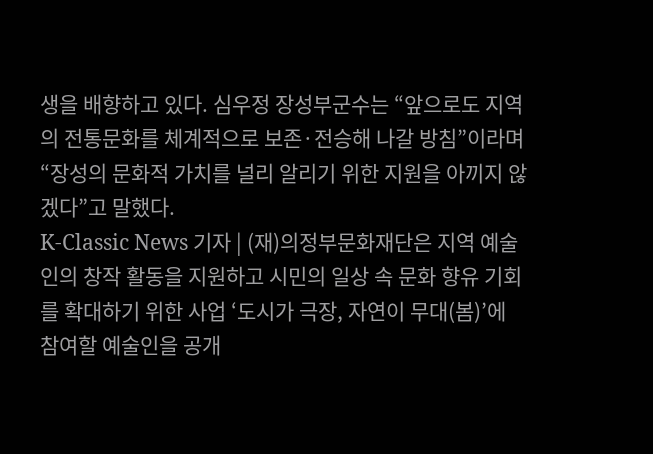생을 배향하고 있다. 심우정 장성부군수는 “앞으로도 지역의 전통문화를 체계적으로 보존·전승해 나갈 방침”이라며 “장성의 문화적 가치를 널리 알리기 위한 지원을 아끼지 않겠다”고 말했다.
K-Classic News 기자 | (재)의정부문화재단은 지역 예술인의 창작 활동을 지원하고 시민의 일상 속 문화 향유 기회를 확대하기 위한 사업 ‘도시가 극장, 자연이 무대(봄)’에 참여할 예술인을 공개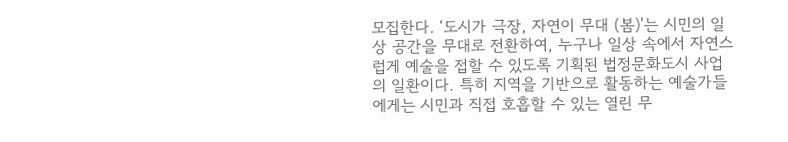모집한다. ‘도시가 극장, 자연이 무대 (봄)'는 시민의 일상 공간을 무대로 전환하여, 누구나 일상 속에서 자연스럽게 예술을 접할 수 있도록 기획된 법정문화도시 사업의 일환이다. 특히 지역을 기반으로 활동하는 예술가들에게는 시민과 직접 호흡할 수 있는 열린 무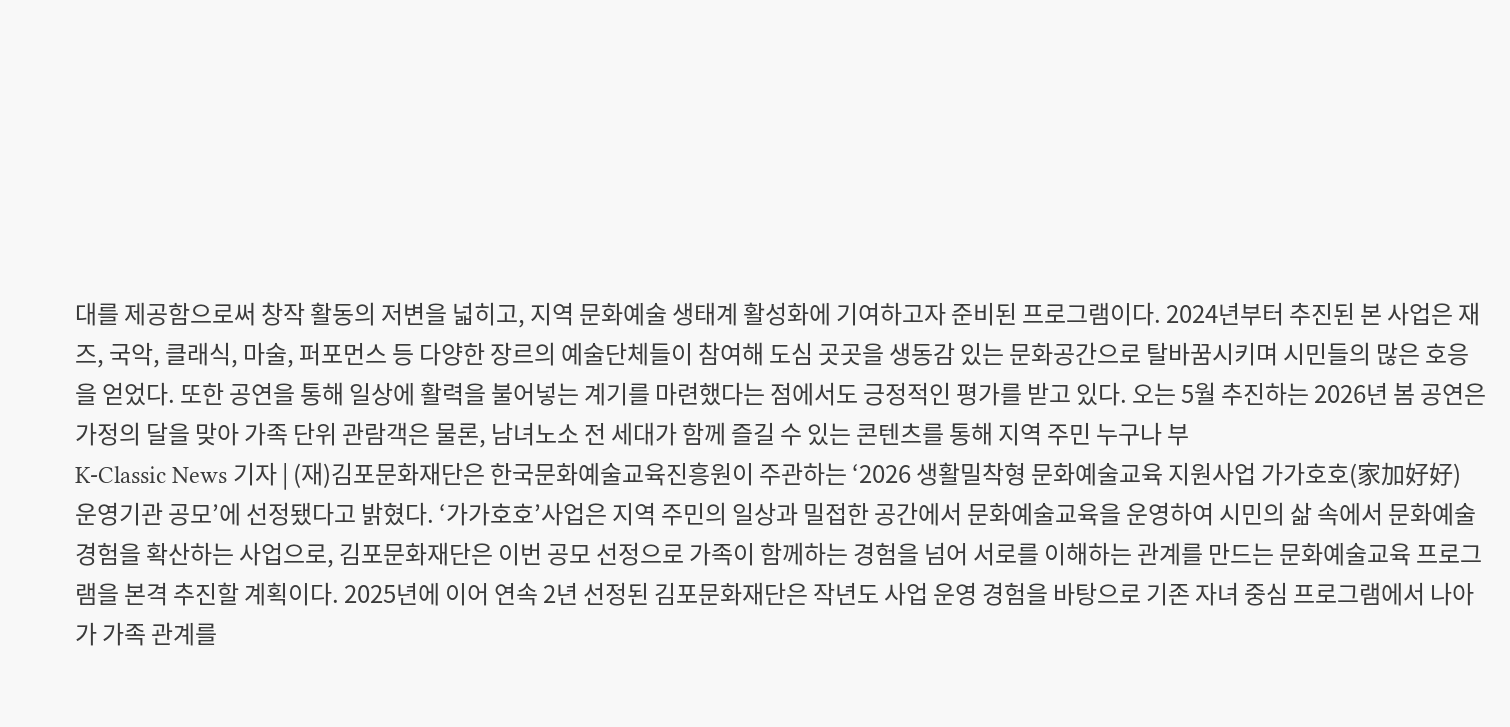대를 제공함으로써 창작 활동의 저변을 넓히고, 지역 문화예술 생태계 활성화에 기여하고자 준비된 프로그램이다. 2024년부터 추진된 본 사업은 재즈, 국악, 클래식, 마술, 퍼포먼스 등 다양한 장르의 예술단체들이 참여해 도심 곳곳을 생동감 있는 문화공간으로 탈바꿈시키며 시민들의 많은 호응을 얻었다. 또한 공연을 통해 일상에 활력을 불어넣는 계기를 마련했다는 점에서도 긍정적인 평가를 받고 있다. 오는 5월 추진하는 2026년 봄 공연은 가정의 달을 맞아 가족 단위 관람객은 물론, 남녀노소 전 세대가 함께 즐길 수 있는 콘텐츠를 통해 지역 주민 누구나 부
K-Classic News 기자 | (재)김포문화재단은 한국문화예술교육진흥원이 주관하는 ‘2026 생활밀착형 문화예술교육 지원사업 가가호호(家加好好) 운영기관 공모’에 선정됐다고 밝혔다. ‘가가호호’사업은 지역 주민의 일상과 밀접한 공간에서 문화예술교육을 운영하여 시민의 삶 속에서 문화예술 경험을 확산하는 사업으로, 김포문화재단은 이번 공모 선정으로 가족이 함께하는 경험을 넘어 서로를 이해하는 관계를 만드는 문화예술교육 프로그램을 본격 추진할 계획이다. 2025년에 이어 연속 2년 선정된 김포문화재단은 작년도 사업 운영 경험을 바탕으로 기존 자녀 중심 프로그램에서 나아가 가족 관계를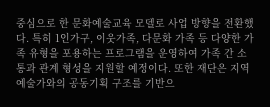중심으로 한 문화예술교육 모델로 사업 방향을 전환했다. 특히 1인가구, 이웃가족, 다문화 가족 등 다양한 가족 유형을 포용하는 프로그램을 운영하여 가족 간 소통과 관계 형성을 지원할 예정이다. 또한 재단은 지역 예술가와의 공동기획 구조를 기반으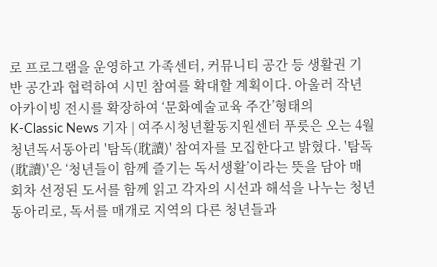로 프로그램을 운영하고 가족센터, 커뮤니티 공간 등 생활권 기반 공간과 협력하여 시민 참여를 확대할 계획이다. 아울러 작년 아카이빙 전시를 확장하여 ‘문화예술교육 주간’형태의
K-Classic News 기자 | 여주시청년활동지원센터 푸릇은 오는 4월 청년독서동아리 '탐독(耽讀)' 참여자를 모집한다고 밝혔다. '탐독(耽讀)'은 ‘청년들이 함께 즐기는 독서생활’이라는 뜻을 담아 매 회차 선정된 도서를 함께 읽고 각자의 시선과 해석을 나누는 청년 동아리로, 독서를 매개로 지역의 다른 청년들과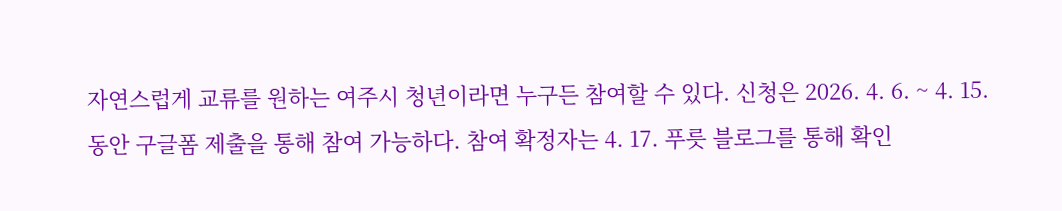자연스럽게 교류를 원하는 여주시 청년이라면 누구든 참여할 수 있다. 신청은 2026. 4. 6. ~ 4. 15.동안 구글폼 제출을 통해 참여 가능하다. 참여 확정자는 4. 17. 푸릇 블로그를 통해 확인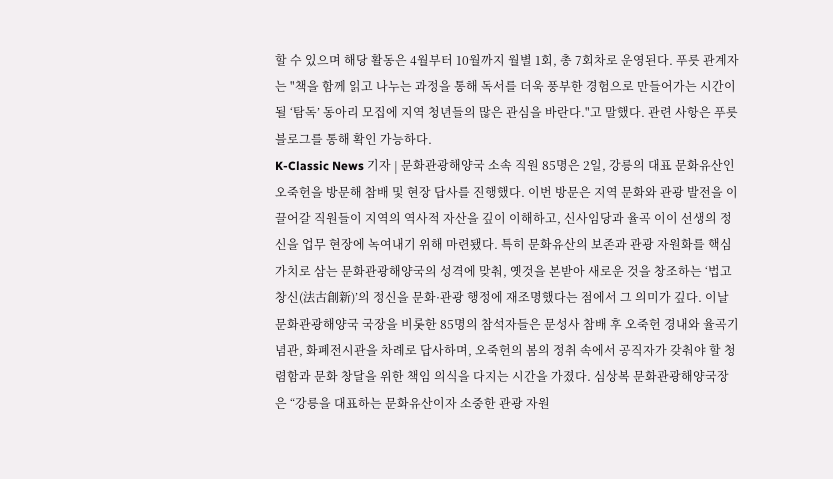할 수 있으며 해당 활동은 4월부터 10월까지 월별 1회, 총 7회차로 운영된다. 푸릇 관계자는 "책을 함께 읽고 나누는 과정을 통해 독서를 더욱 풍부한 경험으로 만들어가는 시간이 될 ‘탐독’ 동아리 모집에 지역 청년들의 많은 관심을 바란다."고 말했다. 관련 사항은 푸릇 블로그를 통해 확인 가능하다.
K-Classic News 기자 | 문화관광해양국 소속 직원 85명은 2일, 강릉의 대표 문화유산인 오죽헌을 방문해 참배 및 현장 답사를 진행했다. 이번 방문은 지역 문화와 관광 발전을 이끌어갈 직원들이 지역의 역사적 자산을 깊이 이해하고, 신사임당과 율곡 이이 선생의 정신을 업무 현장에 녹여내기 위해 마련됐다. 특히 문화유산의 보존과 관광 자원화를 핵심 가치로 삼는 문화관광해양국의 성격에 맞춰, 옛것을 본받아 새로운 것을 창조하는 ‘법고창신(法古創新)’의 정신을 문화·관광 행정에 재조명했다는 점에서 그 의미가 깊다. 이날 문화관광해양국 국장을 비롯한 85명의 참석자들은 문성사 참배 후 오죽헌 경내와 율곡기념관, 화폐전시관을 차례로 답사하며, 오죽헌의 봄의 정취 속에서 공직자가 갖춰야 할 청렴함과 문화 창달을 위한 책임 의식을 다지는 시간을 가졌다. 심상복 문화관광해양국장은 “강릉을 대표하는 문화유산이자 소중한 관광 자원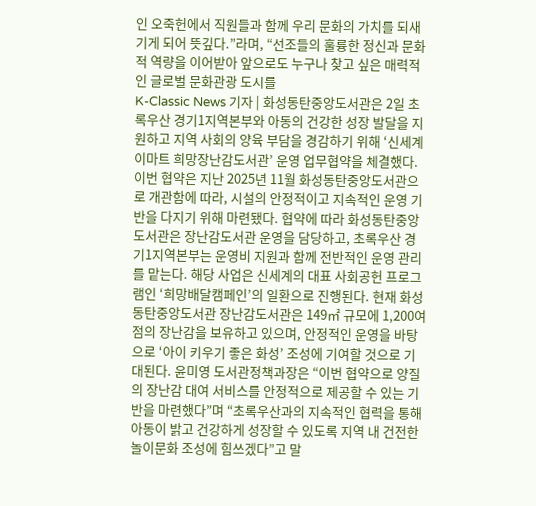인 오죽헌에서 직원들과 함께 우리 문화의 가치를 되새기게 되어 뜻깊다.”라며, “선조들의 훌륭한 정신과 문화적 역량을 이어받아 앞으로도 누구나 찾고 싶은 매력적인 글로벌 문화관광 도시를
K-Classic News 기자 | 화성동탄중앙도서관은 2일 초록우산 경기1지역본부와 아동의 건강한 성장 발달을 지원하고 지역 사회의 양육 부담을 경감하기 위해 ‘신세계이마트 희망장난감도서관’ 운영 업무협약을 체결했다. 이번 협약은 지난 2025년 11월 화성동탄중앙도서관으로 개관함에 따라, 시설의 안정적이고 지속적인 운영 기반을 다지기 위해 마련됐다. 협약에 따라 화성동탄중앙도서관은 장난감도서관 운영을 담당하고, 초록우산 경기1지역본부는 운영비 지원과 함께 전반적인 운영 관리를 맡는다. 해당 사업은 신세계의 대표 사회공헌 프로그램인 ‘희망배달캠페인’의 일환으로 진행된다. 현재 화성동탄중앙도서관 장난감도서관은 149㎡ 규모에 1,200여 점의 장난감을 보유하고 있으며, 안정적인 운영을 바탕으로 ‘아이 키우기 좋은 화성’ 조성에 기여할 것으로 기대된다. 윤미영 도서관정책과장은 “이번 협약으로 양질의 장난감 대여 서비스를 안정적으로 제공할 수 있는 기반을 마련했다”며 “초록우산과의 지속적인 협력을 통해 아동이 밝고 건강하게 성장할 수 있도록 지역 내 건전한 놀이문화 조성에 힘쓰겠다”고 말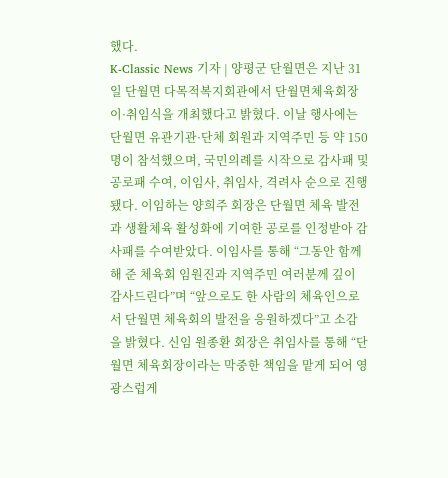했다.
K-Classic News 기자 | 양평군 단월면은 지난 31일 단월면 다목적복지회관에서 단월면체육회장 이·취임식을 개최했다고 밝혔다. 이날 행사에는 단월면 유관기관·단체 회원과 지역주민 등 약 150명이 참석했으며, 국민의례를 시작으로 감사패 및 공로패 수여, 이임사, 취임사, 격려사 순으로 진행됐다. 이임하는 양희주 회장은 단월면 체육 발전과 생활체육 활성화에 기여한 공로를 인정받아 감사패를 수여받았다. 이임사를 통해 “그동안 함께해 준 체육회 임원진과 지역주민 여러분께 깊이 감사드린다”며 “앞으로도 한 사람의 체육인으로서 단월면 체육회의 발전을 응원하겠다”고 소감을 밝혔다. 신임 원종환 회장은 취임사를 통해 “단월면 체육회장이라는 막중한 책임을 맡게 되어 영광스럽게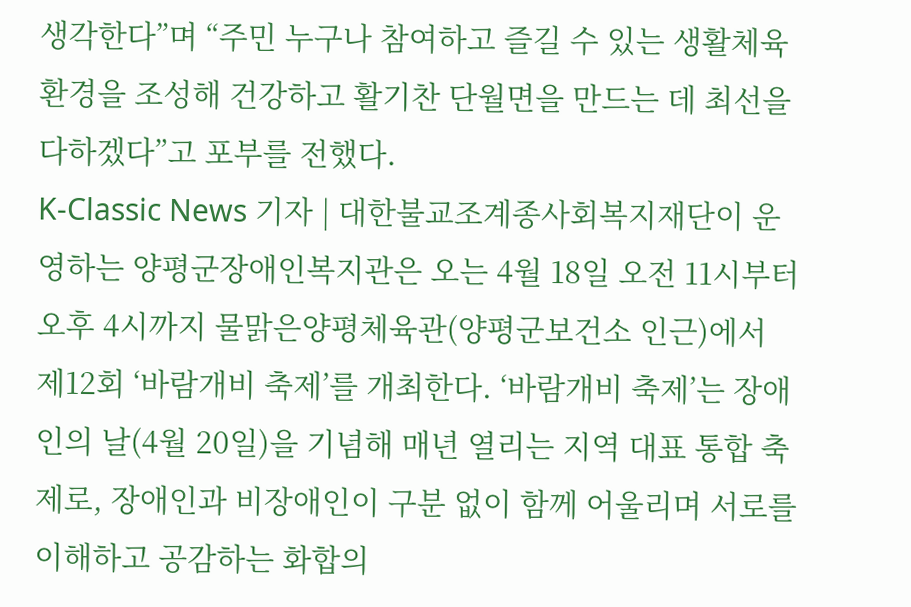생각한다”며 “주민 누구나 참여하고 즐길 수 있는 생활체육 환경을 조성해 건강하고 활기찬 단월면을 만드는 데 최선을 다하겠다”고 포부를 전했다.
K-Classic News 기자 | 대한불교조계종사회복지재단이 운영하는 양평군장애인복지관은 오는 4월 18일 오전 11시부터 오후 4시까지 물맑은양평체육관(양평군보건소 인근)에서 제12회 ‘바람개비 축제’를 개최한다. ‘바람개비 축제’는 장애인의 날(4월 20일)을 기념해 매년 열리는 지역 대표 통합 축제로, 장애인과 비장애인이 구분 없이 함께 어울리며 서로를 이해하고 공감하는 화합의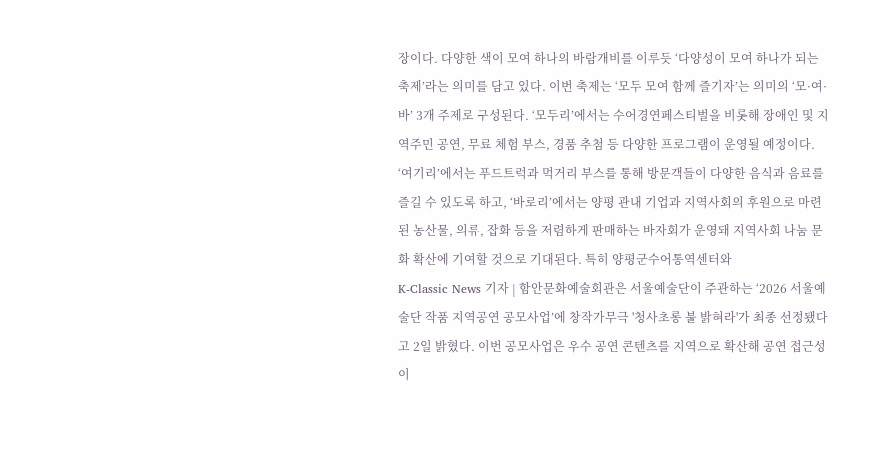장이다. 다양한 색이 모여 하나의 바람개비를 이루듯 ‘다양성이 모여 하나가 되는 축제’라는 의미를 담고 있다. 이번 축제는 ‘모두 모여 함께 즐기자’는 의미의 ‘모·여·바’ 3개 주제로 구성된다. ‘모두리’에서는 수어경연페스티벌을 비롯해 장애인 및 지역주민 공연, 무료 체험 부스, 경품 추첨 등 다양한 프로그램이 운영될 예정이다. ‘여기리’에서는 푸드트럭과 먹거리 부스를 통해 방문객들이 다양한 음식과 음료를 즐길 수 있도록 하고, ‘바로리’에서는 양평 관내 기업과 지역사회의 후원으로 마련된 농산물, 의류, 잡화 등을 저렴하게 판매하는 바자회가 운영돼 지역사회 나눔 문화 확산에 기여할 것으로 기대된다. 특히 양평군수어통역센터와
K-Classic News 기자 | 함안문화예술회관은 서울예술단이 주관하는 ‘2026 서울예술단 작품 지역공연 공모사업’에 창작가무극 '청사초롱 불 밝혀라'가 최종 선정됐다고 2일 밝혔다. 이번 공모사업은 우수 공연 콘텐츠를 지역으로 확산해 공연 접근성이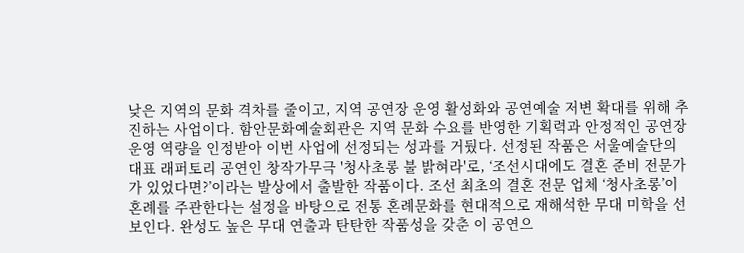낮은 지역의 문화 격차를 줄이고, 지역 공연장 운영 활성화와 공연예술 저변 확대를 위해 추진하는 사업이다. 함안문화예술회관은 지역 문화 수요를 반영한 기획력과 안정적인 공연장 운영 역량을 인정받아 이번 사업에 선정되는 성과를 거뒀다. 선정된 작품은 서울예술단의 대표 래퍼토리 공연인 창작가무극 '청사초롱 불 밝혀라'로, ‘조선시대에도 결혼 준비 전문가가 있었다면?’이라는 발상에서 출발한 작품이다. 조선 최초의 결혼 전문 업체 ‘청사초롱’이 혼례를 주관한다는 설정을 바탕으로 전통 혼례문화를 현대적으로 재해석한 무대 미학을 선보인다. 완성도 높은 무대 연출과 탄탄한 작품성을 갖춘 이 공연으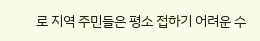로 지역 주민들은 평소 접하기 어려운 수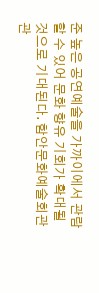준 높은 공연예술을 가까이에서 관람할 수 있어 문화 향유 기회가 확대될 것으로 기대된다. 함안문화예술회관 관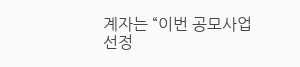계자는 “이번 공모사업 선정